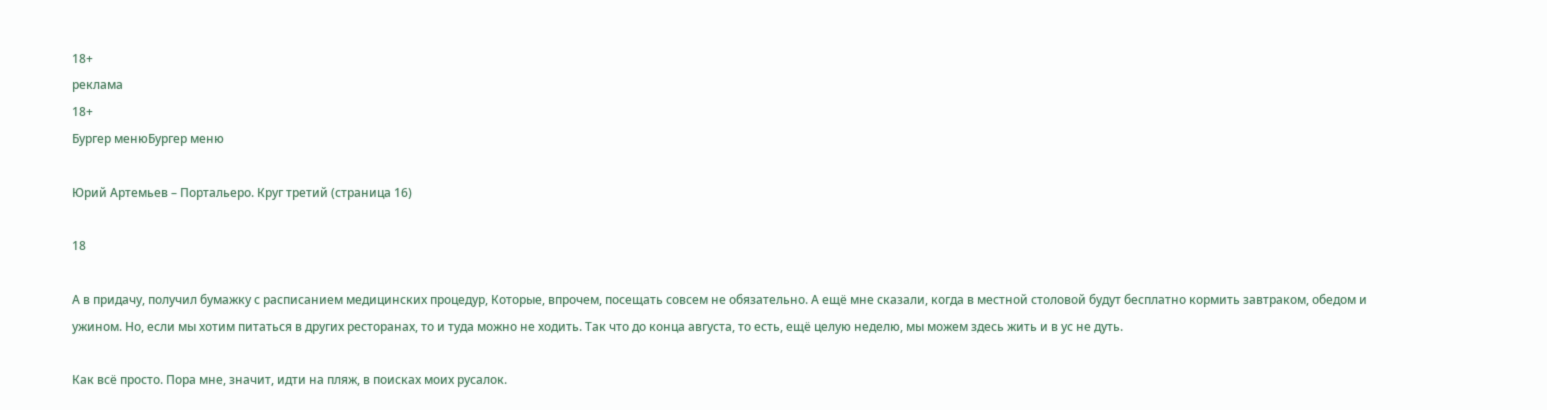18+
реклама
18+
Бургер менюБургер меню

Юрий Артемьев – Портальеро. Круг третий (страница 16)

18

А в придачу, получил бумажку с расписанием медицинских процедур, Которые, впрочем, посещать совсем не обязательно. А ещё мне сказали, когда в местной столовой будут бесплатно кормить завтраком, обедом и ужином. Но, если мы хотим питаться в других ресторанах, то и туда можно не ходить. Так что до конца августа, то есть, ещё целую неделю, мы можем здесь жить и в ус не дуть.

Как всё просто. Пора мне, значит, идти на пляж, в поисках моих русалок.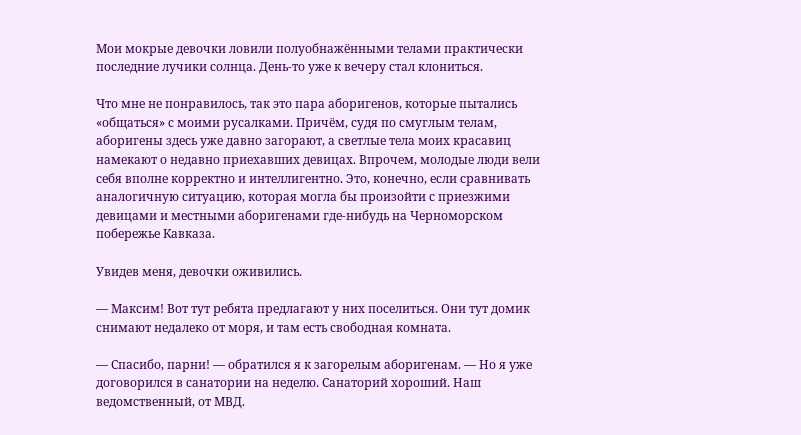Мои мокрые девочки ловили полуобнажёнными телами практически последние лучики солнца. День-то уже к вечеру стал клониться.

Что мне не понравилось, так это пара аборигенов, которые пытались «общаться» с моими русалками. Причём, судя по смуглым телам, аборигены здесь уже давно загорают, а светлые тела моих красавиц намекают о недавно приехавших девицах. Впрочем, молодые люди вели себя вполне корректно и интеллигентно. Это, конечно, если сравнивать аналогичную ситуацию, которая могла бы произойти с приезжими девицами и местными аборигенами где-нибудь на Черноморском побережье Кавказа.

Увидев меня, девочки оживились.

— Максим! Вот тут ребята предлагают у них поселиться. Они тут домик снимают недалеко от моря, и там есть свободная комната.

— Спасибо, парни! — обратился я к загорелым аборигенам. — Но я уже договорился в санатории на неделю. Санаторий хороший. Наш ведомственный, от МВД.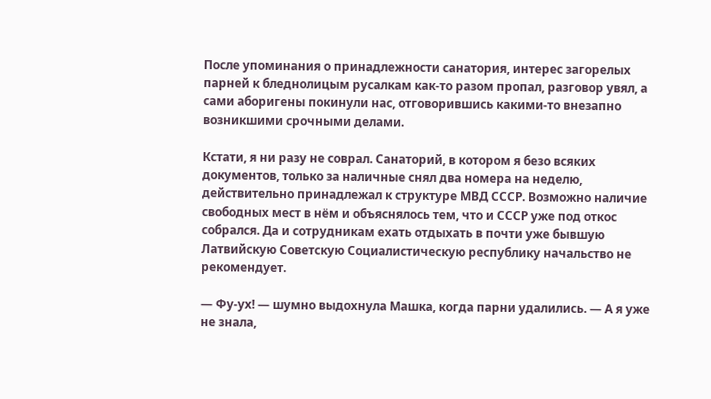После упоминания о принадлежности санатория, интерес загорелых парней к бледнолицым русалкам как-то разом пропал, разговор увял, а сами аборигены покинули нас, отговорившись какими-то внезапно возникшими срочными делами.

Кстати, я ни разу не соврал. Санаторий, в котором я безо всяких документов, только за наличные снял два номера на неделю, действительно принадлежал к структуре МВД СССР. Возможно наличие свободных мест в нём и объяснялось тем, что и СССР уже под откос собрался. Да и сотрудникам ехать отдыхать в почти уже бывшую Латвийскую Советскую Социалистическую республику начальство не рекомендует.

— Фу-ух! — шумно выдохнула Машка, когда парни удалились. — А я уже не знала,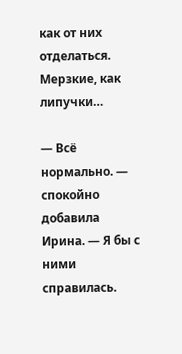как от них отделаться. Мерзкие, как липучки…

— Всё нормально. — спокойно добавила Ирина. — Я бы с ними справилась.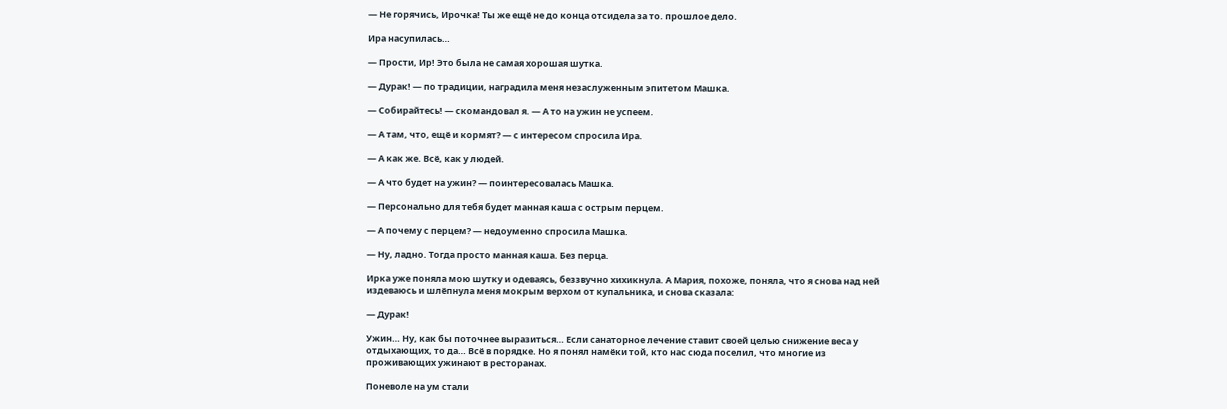— Не горячись, Ирочка! Ты же ещё не до конца отсидела за то. прошлое дело.

Ира насупилась…

— Прости, Ир! Это была не самая хорошая шутка.

— Дурак! — по традиции, наградила меня незаслуженным эпитетом Машка.

— Собирайтесь! — скомандовал я. — А то на ужин не успеем.

— А там, что, ещё и кормят? — с интересом спросила Ира.

— А как же. Всё, как у людей.

— А что будет на ужин? — поинтересовалась Машка.

— Персонально для тебя будет манная каша с острым перцем.

— А почему с перцем? — недоуменно спросила Машка.

— Ну, ладно. Тогда просто манная каша. Без перца.

Ирка уже поняла мою шутку и одеваясь, беззвучно хихикнула. А Мария, похоже, поняла, что я снова над ней издеваюсь и шлёпнула меня мокрым верхом от купальника, и снова сказала:

— Дурак!

Ужин… Ну, как бы поточнее выразиться… Если санаторное лечение ставит своей целью снижение веса у отдыхающих, то да… Всё в порядке. Но я понял намёки той, кто нас сюда поселил, что многие из проживающих ужинают в ресторанах.

Поневоле на ум стали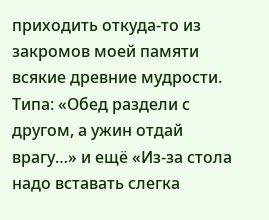приходить откуда-то из закромов моей памяти всякие древние мудрости. Типа: «Обед раздели с другом, а ужин отдай врагу…» и ещё «Из-за стола надо вставать слегка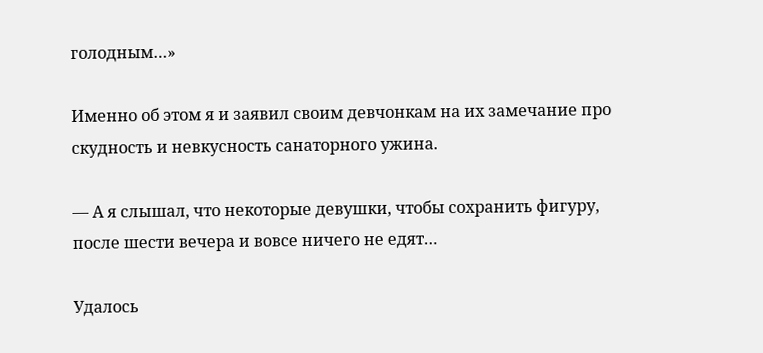голодным…»

Именно об этом я и заявил своим девчонкам на их замечание про скудность и невкусность санаторного ужина.

— А я слышал, что некоторые девушки, чтобы сохранить фигуру, после шести вечера и вовсе ничего не едят…

Удалось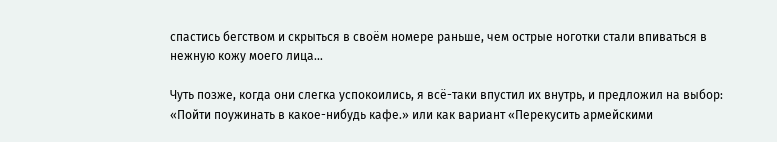спастись бегством и скрыться в своём номере раньше, чем острые ноготки стали впиваться в нежную кожу моего лица…

Чуть позже, когда они слегка успокоились, я всё-таки впустил их внутрь, и предложил на выбор: «Пойти поужинать в какое-нибудь кафе.» или как вариант «Перекусить армейскими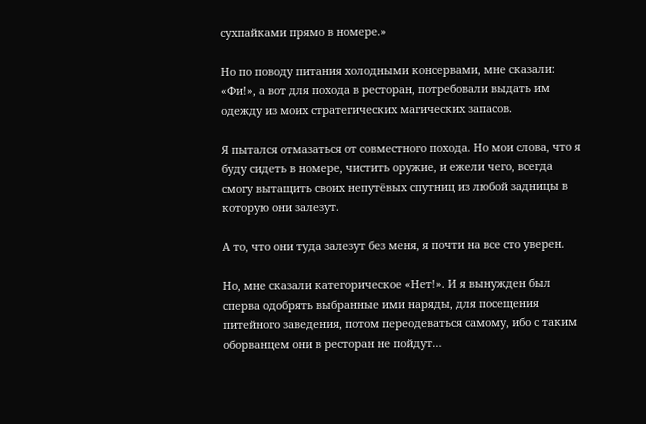сухпайками прямо в номере.»

Но по поводу питания холодными консервами, мне сказали: «Фи!», а вот для похода в ресторан, потребовали выдать им одежду из моих стратегических магических запасов.

Я пытался отмазаться от совместного похода. Но мои слова, что я буду сидеть в номере, чистить оружие, и ежели чего, всегда смогу вытащить своих непутёвых спутниц из любой задницы в которую они залезут.

А то, что они туда залезут без меня, я почти на все сто уверен.

Но, мне сказали категорическое «Нет!». И я вынужден был сперва одобрять выбранные ими наряды, для посещения питейного заведения, потом переодеваться самому, ибо с таким оборванцем они в ресторан не пойдут…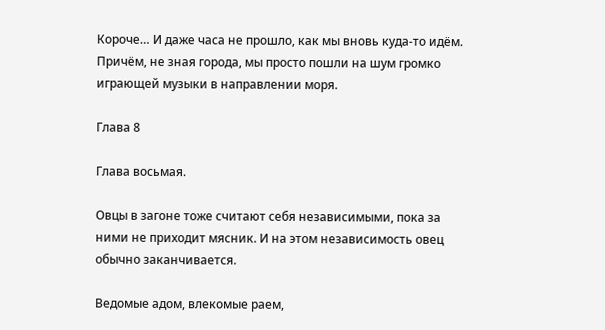Короче… И даже часа не прошло, как мы вновь куда-то идём. Причём, не зная города, мы просто пошли на шум громко играющей музыки в направлении моря.

Глава 8

Глава восьмая.

Овцы в загоне тоже считают себя независимыми, пока за ними не приходит мясник. И на этом независимость овец обычно заканчивается.

Ведомые адом, влекомые раем,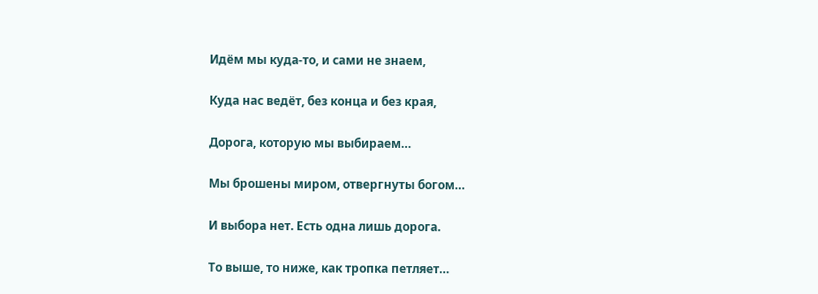Идём мы куда-то, и сами не знаем,

Куда нас ведёт, без конца и без края,

Дорога, которую мы выбираем…

Мы брошены миром, отвергнуты богом…

И выбора нет. Есть одна лишь дорога.

То выше, то ниже, как тропка петляет…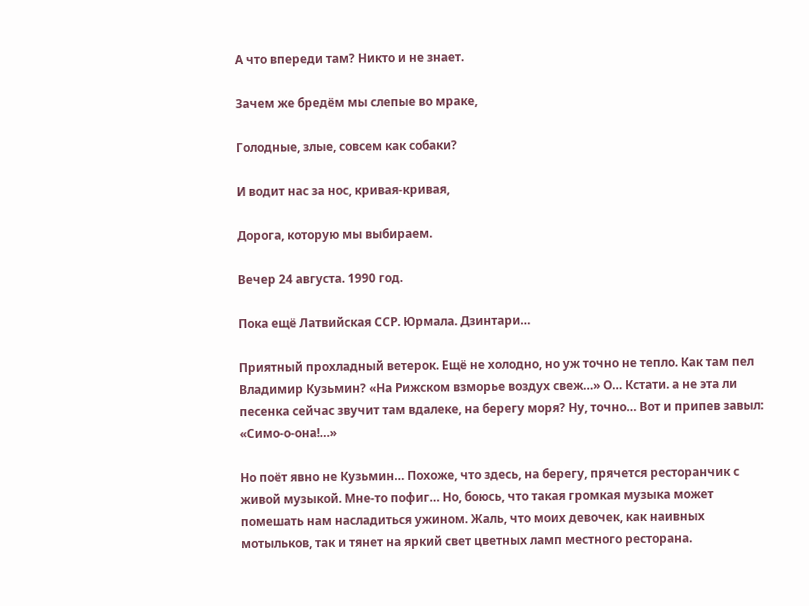А что впереди там? Никто и не знает.

Зачем же бредём мы слепые во мраке,

Голодные, злые, совсем как собаки?

И водит нас за нос, кривая-кривая,

Дорога, которую мы выбираем.

Вечер 24 августа. 1990 год.

Пока ещё Латвийская ССР. Юрмала. Дзинтари…

Приятный прохладный ветерок. Ещё не холодно, но уж точно не тепло. Как там пел Владимир Кузьмин? «На Рижском взморье воздух свеж…» О… Кстати. а не эта ли песенка сейчас звучит там вдалеке, на берегу моря? Ну, точно… Вот и припев завыл: «Симо-о-она!…»

Но поёт явно не Кузьмин… Похоже, что здесь, на берегу, прячется ресторанчик с живой музыкой. Мне-то пофиг… Но, боюсь, что такая громкая музыка может помешать нам насладиться ужином. Жаль, что моих девочек, как наивных мотыльков, так и тянет на яркий свет цветных ламп местного ресторана.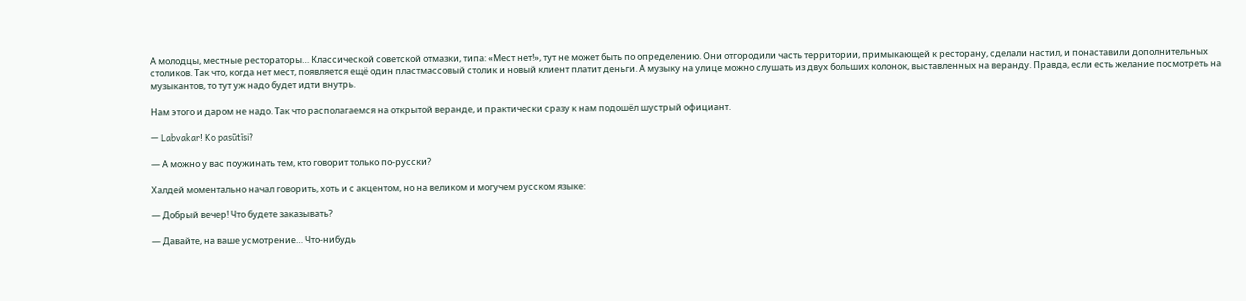А молодцы, местные рестораторы… Классической советской отмазки, типа: «Мест нет!», тут не может быть по определению. Они отгородили часть территории, примыкающей к ресторану, сделали настил, и понаставили дополнительных столиков. Так что, когда нет мест, появляется ещё один пластмассовый столик и новый клиент платит деньги. А музыку на улице можно слушать из двух больших колонок, выставленных на веранду. Правда, если есть желание посмотреть на музыкантов, то тут уж надо будет идти внутрь.

Нам этого и даром не надо. Так что располагаемся на открытой веранде, и практически сразу к нам подошёл шустрый официант.

— Labvakar! Ko pasūtīsi?

— А можно у вас поужинать тем, кто говорит только по-русски?

Халдей моментально начал говорить, хоть и с акцентом, но на великом и могучем русском языке:

— Добрый вечер! Что будете заказывать?

— Давайте, на ваше усмотрение… Что-нибудь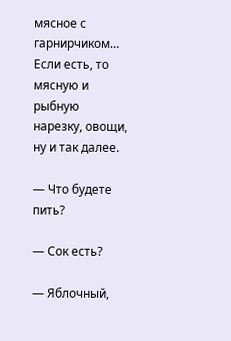мясное с гарнирчиком… Если есть, то мясную и рыбную нарезку, овощи, ну и так далее.

— Что будете пить?

— Сок есть?

— Яблочный,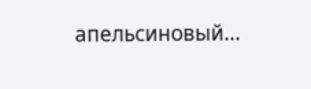апельсиновый…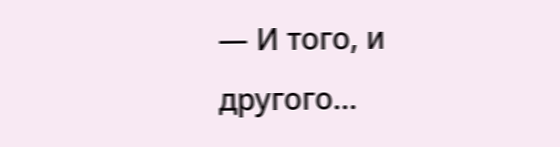— И того, и другого…